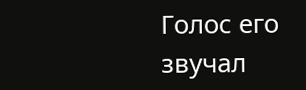Голос его звучал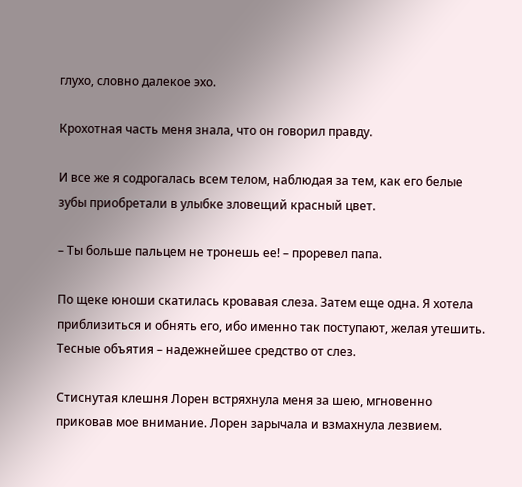глухо, словно далекое эхо.

Крохотная часть меня знала, что он говорил правду.

И все же я содрогалась всем телом, наблюдая за тем, как его белые зубы приобретали в улыбке зловещий красный цвет.

– Ты больше пальцем не тронешь ее! – проревел папа.

По щеке юноши скатилась кровавая слеза. Затем еще одна. Я хотела приблизиться и обнять его, ибо именно так поступают, желая утешить. Тесные объятия – надежнейшее средство от слез.

Стиснутая клешня Лорен встряхнула меня за шею, мгновенно приковав мое внимание. Лорен зарычала и взмахнула лезвием.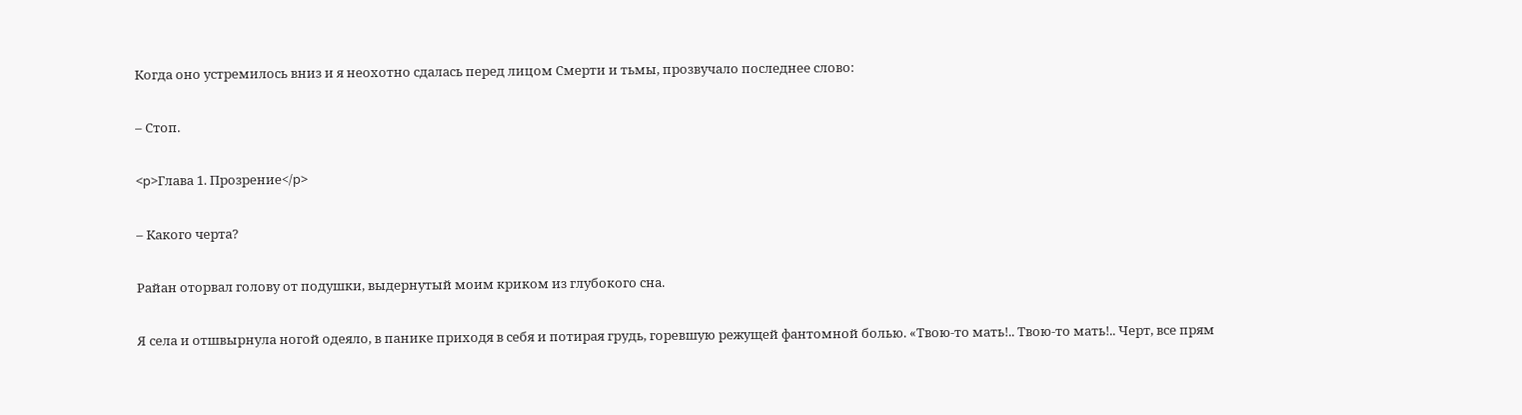Когда оно устремилось вниз и я неохотно сдалась перед лицом Смерти и тьмы, прозвучало последнее слово:

– Стоп.

<p>Глава 1. Прозрение</p>

– Какого черта?

Райан оторвал голову от подушки, выдернутый моим криком из глубокого сна.

Я села и отшвырнула ногой одеяло, в панике приходя в себя и потирая грудь, горевшую режущей фантомной болью. «Твою-то мать!.. Твою-то мать!.. Черт, все прям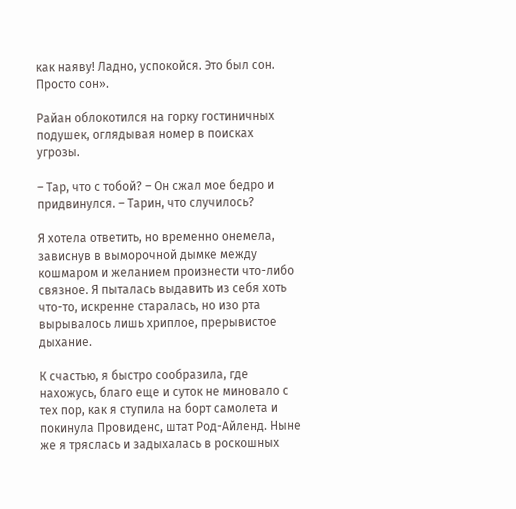как наяву! Ладно, успокойся. Это был сон. Просто сон».

Райан облокотился на горку гостиничных подушек, оглядывая номер в поисках угрозы.

– Тар, что с тобой? – Он сжал мое бедро и придвинулся. – Тарин, что случилось?

Я хотела ответить, но временно онемела, зависнув в выморочной дымке между кошмаром и желанием произнести что-либо связное. Я пыталась выдавить из себя хоть что-то, искренне старалась, но изо рта вырывалось лишь хриплое, прерывистое дыхание.

К счастью, я быстро сообразила, где нахожусь, благо еще и суток не миновало с тех пор, как я ступила на борт самолета и покинула Провиденс, штат Род-Айленд. Ныне же я тряслась и задыхалась в роскошных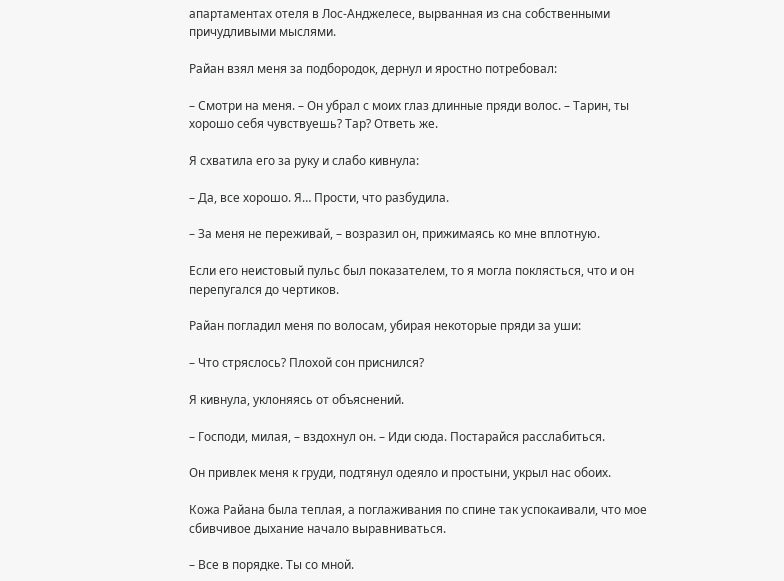апартаментах отеля в Лос-Анджелесе, вырванная из сна собственными причудливыми мыслями.

Райан взял меня за подбородок, дернул и яростно потребовал:

– Смотри на меня. – Он убрал с моих глаз длинные пряди волос. – Тарин, ты хорошо себя чувствуешь? Тар? Ответь же.

Я схватила его за руку и слабо кивнула:

– Да, все хорошо. Я… Прости, что разбудила.

– За меня не переживай, – возразил он, прижимаясь ко мне вплотную.

Если его неистовый пульс был показателем, то я могла поклясться, что и он перепугался до чертиков.

Райан погладил меня по волосам, убирая некоторые пряди за уши:

– Что стряслось? Плохой сон приснился?

Я кивнула, уклоняясь от объяснений.

– Господи, милая, – вздохнул он. – Иди сюда. Постарайся расслабиться.

Он привлек меня к груди, подтянул одеяло и простыни, укрыл нас обоих.

Кожа Райана была теплая, а поглаживания по спине так успокаивали, что мое сбивчивое дыхание начало выравниваться.

– Все в порядке. Ты со мной.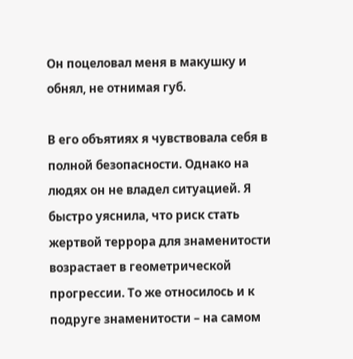Он поцеловал меня в макушку и обнял, не отнимая губ.

В его объятиях я чувствовала себя в полной безопасности. Однако на людях он не владел ситуацией. Я быстро уяснила, что риск стать жертвой террора для знаменитости возрастает в геометрической прогрессии. То же относилось и к подруге знаменитости – на самом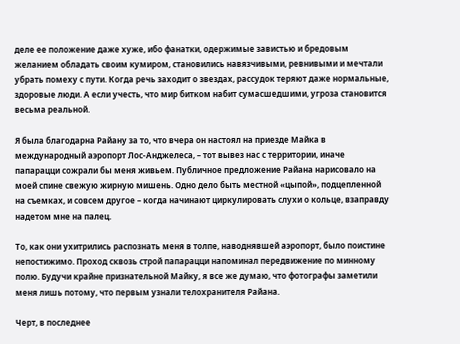деле ее положение даже хуже, ибо фанатки, одержимые завистью и бредовым желанием обладать своим кумиром, становились навязчивыми, ревнивыми и мечтали убрать помеху с пути. Когда речь заходит о звездах, рассудок теряют даже нормальные, здоровые люди. А если учесть, что мир битком набит сумасшедшими, угроза становится весьма реальной.

Я была благодарна Райану за то, что вчера он настоял на приезде Майка в международный аэропорт Лос-Анджелеса, – тот вывез нас с территории, иначе папарацци сожрали бы меня живьем. Публичное предложение Райана нарисовало на моей спине свежую жирную мишень. Одно дело быть местной «цыпой», подцепленной на съемках, и совсем другое – когда начинают циркулировать слухи о кольце, взаправду надетом мне на палец.

То, как они ухитрились распознать меня в толпе, наводнявшей аэропорт, было поистине непостижимо. Проход сквозь строй папарацци напоминал передвижение по минному полю. Будучи крайне признательной Майку, я все же думаю, что фотографы заметили меня лишь потому, что первым узнали телохранителя Райана.

Черт, в последнее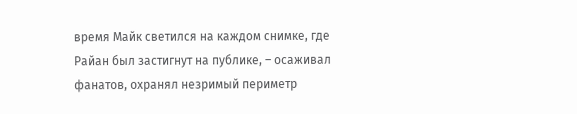время Майк светился на каждом снимке, где Райан был застигнут на публике, – осаживал фанатов, охранял незримый периметр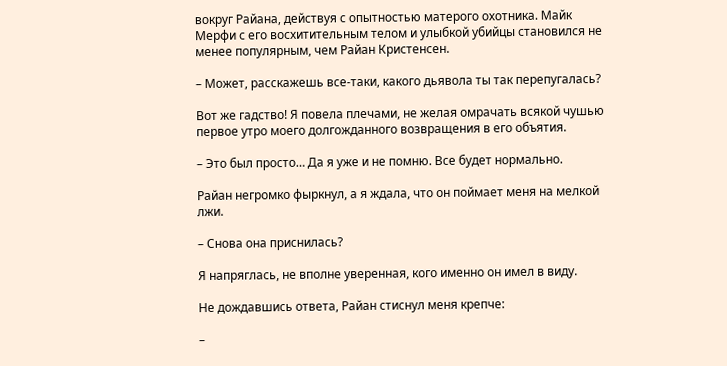вокруг Райана, действуя с опытностью матерого охотника. Майк Мерфи с его восхитительным телом и улыбкой убийцы становился не менее популярным, чем Райан Кристенсен.

– Может, расскажешь все-таки, какого дьявола ты так перепугалась?

Вот же гадство! Я повела плечами, не желая омрачать всякой чушью первое утро моего долгожданного возвращения в его объятия.

– Это был просто… Да я уже и не помню. Все будет нормально.

Райан негромко фыркнул, а я ждала, что он поймает меня на мелкой лжи.

– Снова она приснилась?

Я напряглась, не вполне уверенная, кого именно он имел в виду.

Не дождавшись ответа, Райан стиснул меня крепче:

–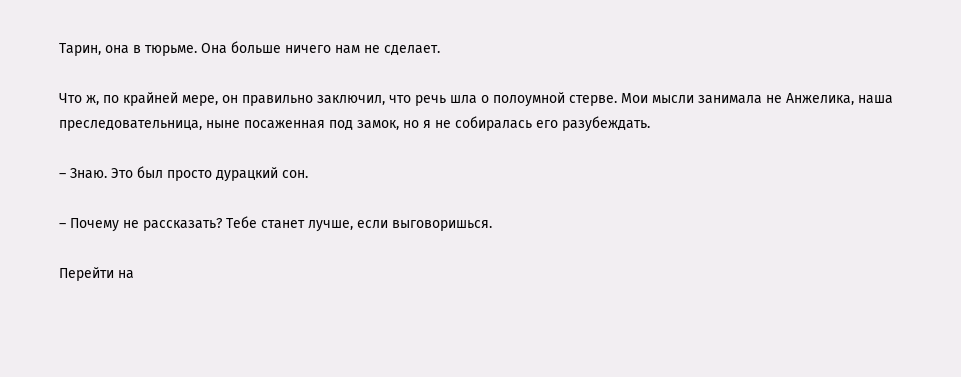Тарин, она в тюрьме. Она больше ничего нам не сделает.

Что ж, по крайней мере, он правильно заключил, что речь шла о полоумной стерве. Мои мысли занимала не Анжелика, наша преследовательница, ныне посаженная под замок, но я не собиралась его разубеждать.

– Знаю. Это был просто дурацкий сон.

– Почему не рассказать? Тебе станет лучше, если выговоришься.

Перейти на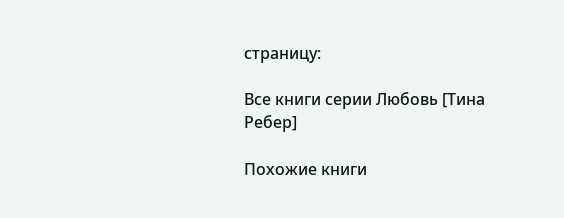страницу:

Все книги серии Любовь [Тина Ребер]

Похожие книги